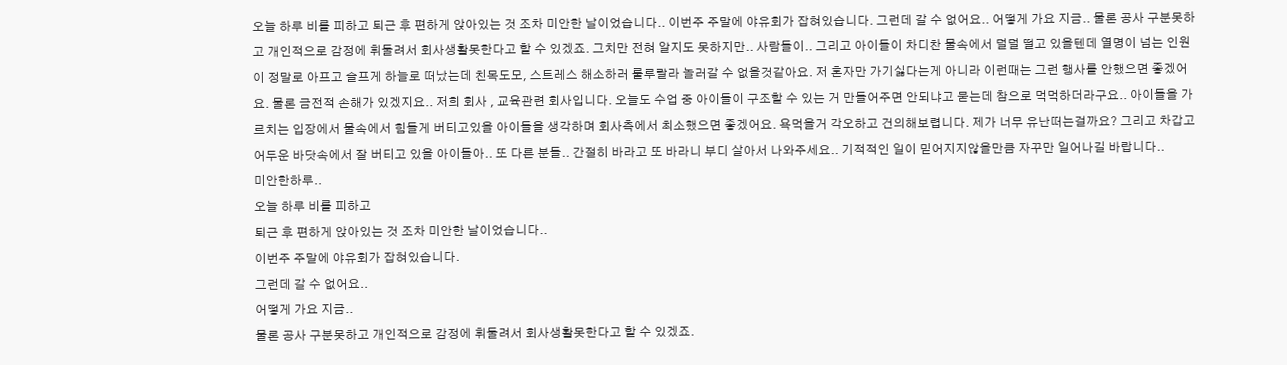오늘 하루 비를 피하고 퇴근 후 편하게 앉아있는 것 조차 미안한 날이었습니다.. 이번주 주말에 야유회가 잡혀있습니다. 그런데 갈 수 없어요.. 어떻게 가요 지금.. 물론 공사 구분못하고 개인적으로 감정에 휘둘려서 회사생활못한다고 할 수 있겠죠. 그치만 전혀 알지도 못하지만.. 사람들이.. 그리고 아이들이 차디찬 물속에서 덜덜 떨고 있을텐데 열명이 넘는 인원이 정말로 아프고 슬프게 하늘로 떠났는데 친목도모, 스트레스 해소하러 룰루랄라 놀러갈 수 없을것같아요. 저 혼자만 가기싫다는게 아니라 이런때는 그런 행사를 안했으면 좋겠어요. 물론 금전적 손해가 있겠지요.. 저희 회사 , 교육관련 회사입니다. 오늘도 수업 중 아이들이 구조할 수 있는 거 만들어주면 안되냐고 묻는데 참으로 먹먹하더라구요.. 아이들을 가르치는 입장에서 물속에서 힘들게 버티고있을 아이들을 생각하며 회사측에서 최소했으면 좋겠어요. 욕먹을거 각오하고 건의해보렵니다. 제가 너무 유난떠는걸까요? 그리고 차갑고 어두운 바닷속에서 잘 버티고 있을 아이들아.. 또 다른 분들.. 간절히 바라고 또 바라니 부디 살아서 나와주세요.. 기적적인 일이 믿어지지않을만큼 자꾸만 일어나길 바랍니다..
미안한하루..
오늘 하루 비를 피하고
퇴근 후 편하게 앉아있는 것 조차 미안한 날이었습니다..
이번주 주말에 야유회가 잡혀있습니다.
그런데 갈 수 없어요..
어떻게 가요 지금..
물론 공사 구분못하고 개인적으로 감정에 휘둘려서 회사생활못한다고 할 수 있겠죠.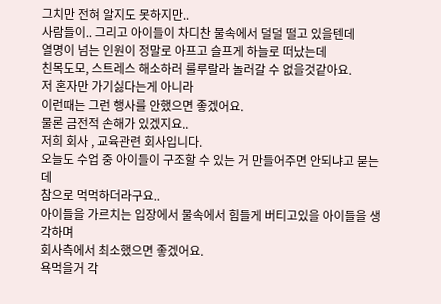그치만 전혀 알지도 못하지만..
사람들이.. 그리고 아이들이 차디찬 물속에서 덜덜 떨고 있을텐데
열명이 넘는 인원이 정말로 아프고 슬프게 하늘로 떠났는데
친목도모, 스트레스 해소하러 룰루랄라 놀러갈 수 없을것같아요.
저 혼자만 가기싫다는게 아니라
이런때는 그런 행사를 안했으면 좋겠어요.
물론 금전적 손해가 있겠지요..
저희 회사 , 교육관련 회사입니다.
오늘도 수업 중 아이들이 구조할 수 있는 거 만들어주면 안되냐고 묻는데
참으로 먹먹하더라구요..
아이들을 가르치는 입장에서 물속에서 힘들게 버티고있을 아이들을 생각하며
회사측에서 최소했으면 좋겠어요.
욕먹을거 각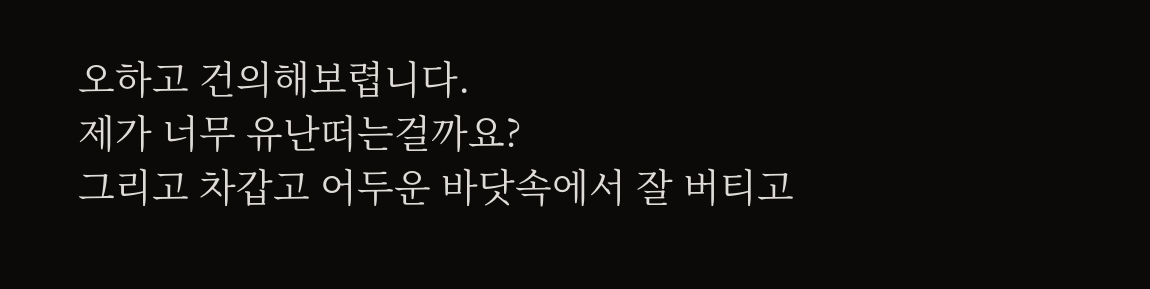오하고 건의해보렵니다.
제가 너무 유난떠는걸까요?
그리고 차갑고 어두운 바닷속에서 잘 버티고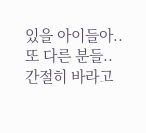있을 아이들아..
또 다른 분들..
간절히 바라고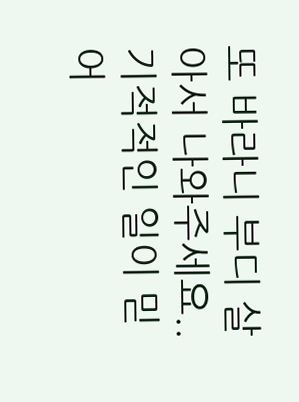또 바라니 부디 살아서 나와주세요..
기적적인 일이 믿어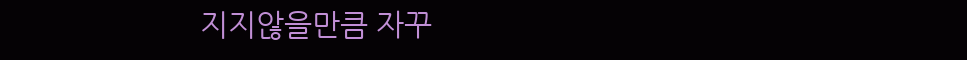지지않을만큼 자꾸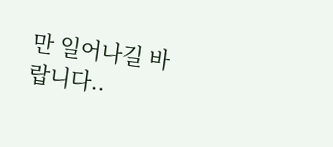만 일어나길 바랍니다..